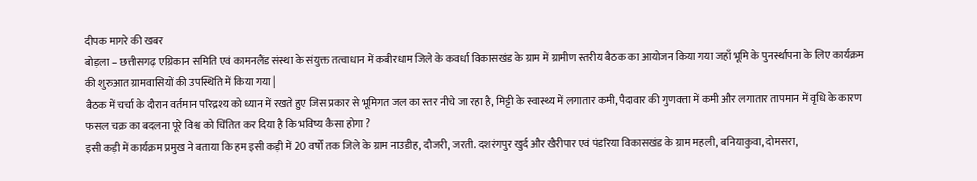दीपक मागरे की खबर
बोड़ला – छत्तीसगढ़ एग्रिकान समिति एवं कामनलैंड संस्था के संयुक्त तत्वाधान में कबीरधाम जिले के कवर्धा विकासखंड के ग्राम में ग्रामीण स्तरीय बैठक का आयोजन किया गया जहाँ भूमि के पुनर्स्थापना के लिए कार्यक्रम की शुरुआत ग्रामवासियों की उपस्थिति में किया गया |
बैठक में चर्चा के दौरान वर्तमान परिद्रश्य को ध्यान में रखते हुए जिस प्रकार से भूमिगत जल का स्तर नीचे जा रहा है, मिट्टी के स्वास्थ्य में लगातार कमी, पैदावार की गुणवत्ता में कमी और लगातार तापमान में वृधि के कारण फसल चक्र का बदलना पूरे विश्व को चिंतित कर दिया है कि भविष्य कैसा होगा ?
इसी कड़ी में कार्यक्रम प्रमुख ने बताया कि हम इसी कड़ी में 20 वर्षों तक जिले के ग्राम नाउडीह, दौजरी, जरती. दशरंगपुर खुर्द और खैरीपार एवं पंडरिया विकासखंड के ग्राम महली, बनियाकुवा, दोमसरा,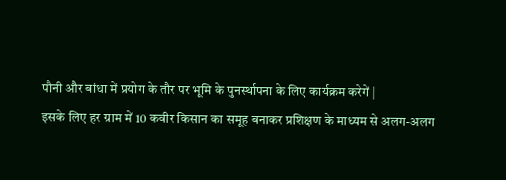पौनी और बांधा में प्रयोग के तौर पर भूमि के पुनर्स्थापना के लिए कार्यक्रम करेगें |
इसके लिए हर ग्राम में 10 कवीर किसान का समूह बनाकर प्रशिक्षण के माध्यम से अलग-अलग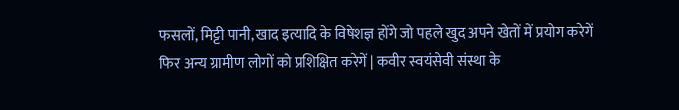फसलों, मिट्टी पानी, खाद इत्यादि के विषेशज्ञ होंगे जो पहले खुद अपने खेतों में प्रयोग करेगें फिर अन्य ग्रामीण लोगों को प्रशिक्षित करेगें | कवीर स्वयंसेवी संस्था के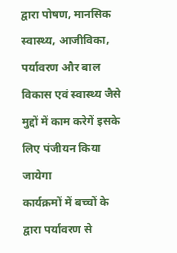द्वारा पोषण, मानसिक स्वास्थ्य, आजीविका, पर्यावरण और बाल विकास एवं स्वास्थ्य जैसे मुद्दों में काम करेगें इसके लिए पंजीयन किया जायेगा
कार्यक्रमों में बच्चों के द्वारा पर्यावरण से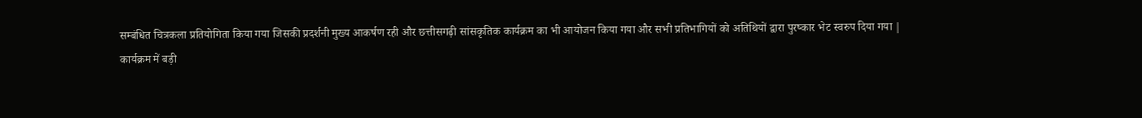सम्बंधित चित्रकला प्रतियोगिता किया गया जिसकी प्रदर्शनी मुख्य आकर्षण रही और छत्तीसगढ़ी सांसकृतिक कार्यक्रम का भी आयोजन किया गया और सभी प्रतिभागियों को अतिथियों द्वारा पुरष्कार भेट स्वरुप दिया गया |
कार्यक्रम में बड़ी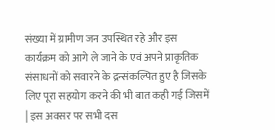संख्या में ग्रामीण जन उपस्थित रहे और इस कार्यक्रम को आगे ले जाने के एवं अपने प्राकृतिक संसाधनों को सवारने के द्रन्संकल्पित हुए है जिसके लिए पूरा सहयोग करने की भी बात कही गई जिसमें | इस अवसर पर सभी दस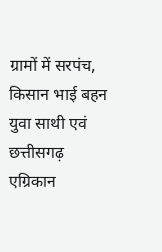ग्रामों में सरपंच, किसान भाई बहन युवा साथी एवं छत्तीसगढ़ एग्रिकान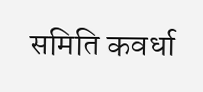समिति कवर्धा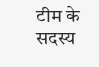टीम के सदस्य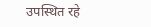उपस्थित रहे